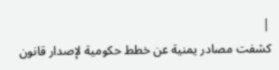|
كشفت مصادر يمنية عن خطط حكومية لإصدار قانون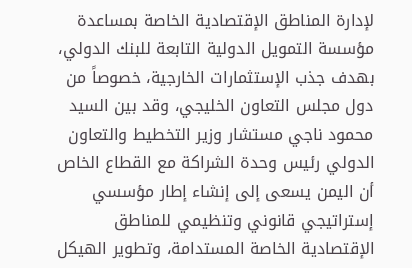لإدارة المناطق الإقتصادية الخاصة بمساعدة مؤسسة التمويل الدولية التابعة للبنك الدولي، بهدف جذب الإستثمارات الخارجية، خصوصاً من دول مجلس التعاون الخليجي، وقد بين السيد محمود ناجي مستشار وزير التخطيط والتعاون الدولي رئيس وحدة الشراكة مع القطاع الخاص أن اليمن يسعى إلى إنشاء إطار مؤسسي إستراتيجي قانوني وتنظيمي للمناطق الإقتصادية الخاصة المستدامة، وتطوير الهيكل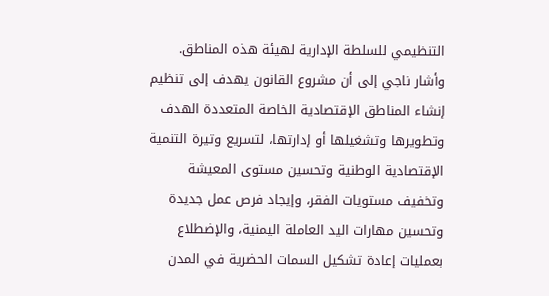التنظيمي للسلطة الإدارية لهيئة هذه المناطق.
وأشار ناجي إلى أن مشروع القانون يهدف إلى تنظيم إنشاء المناطق الإقتصادية الخاصة المتعددة الهدف وتطويرها وتشغيلها أو إدارتها، لتسريع وتيرة التنمية الإقتصادية الوطنية وتحسين مستوى المعيشة وتخفيف مستويات الفقر، وإيجاد فرص عمل جديدة وتحسين مهارات اليد العاملة اليمنية، والإضطلاع بعمليات إعادة تشكيل السمات الحضرية في المدن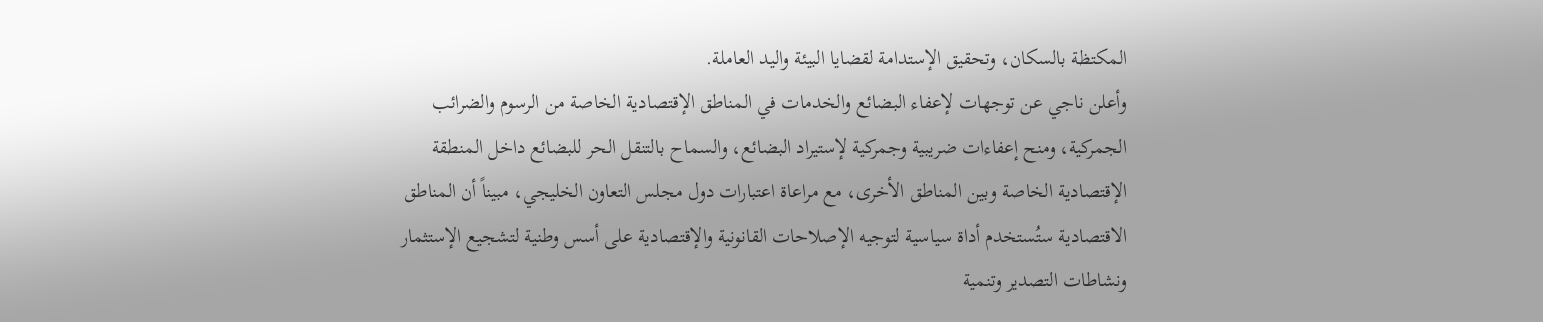المكتظة بالسكان، وتحقيق الإستدامة لقضايا البيئة واليد العاملة.
وأعلن ناجي عن توجهات لإعفاء البضائع والخدمات في المناطق الإقتصادية الخاصة من الرسوم والضرائب الجمركية، ومنح إعفاءات ضريبية وجمركية لإستيراد البضائع، والسماح بالتنقل الحر للبضائع داخل المنطقة الإقتصادية الخاصة وبين المناطق الأخرى، مع مراعاة اعتبارات دول مجلس التعاون الخليجي، مبيناً أن المناطق الاقتصادية ستُستخدم أداة سياسية لتوجيه الإصلاحات القانونية والإقتصادية على أسس وطنية لتشجيع الإستثمار ونشاطات التصدير وتنمية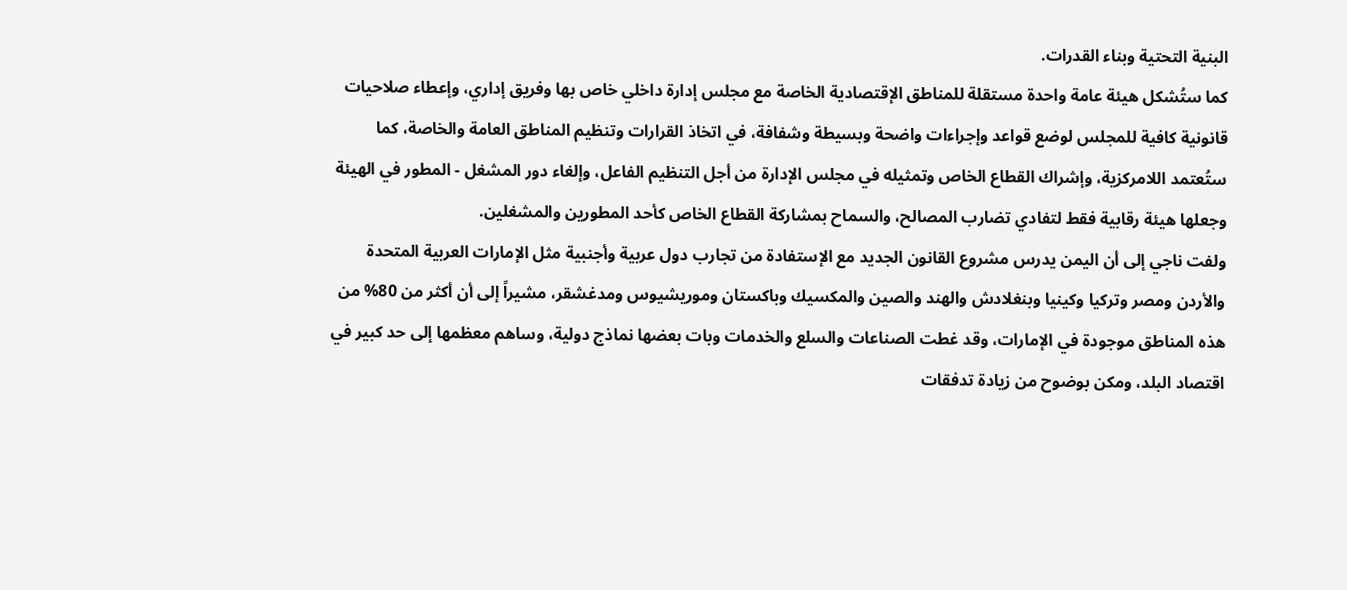البنية التحتية وبناء القدرات.
كما ستُشكل هيئة عامة واحدة مستقلة للمناطق الإقتصادية الخاصة مع مجلس إدارة داخلي خاص بها وفريق إداري، وإعطاء صلاحيات قانونية كافية للمجلس لوضع قواعد وإجراءات واضحة وبسيطة وشفافة، في اتخاذ القرارات وتنظيم المناطق العامة والخاصة، كما ستُعتمد اللامركزية، وإشراك القطاع الخاص وتمثيله في مجلس الإدارة من أجل التنظيم الفاعل، وإلغاء دور المشغل - المطور في الهيئة وجعلها هيئة رقابية فقط لتفادي تضارب المصالح، والسماح بمشاركة القطاع الخاص كأحد المطورين والمشغلين.
ولفت ناجي إلى أن اليمن يدرس مشروع القانون الجديد مع الإستفادة من تجارب دول عربية وأجنبية مثل الإمارات العربية المتحدة والأردن ومصر وتركيا وكينيا وبنغلادش والهند والصين والمكسيك وباكستان وموريشيوس ومدغشقر، مشيراً إلى أن أكثر من 80% من هذه المناطق موجودة في الإمارات، وقد غطت الصناعات والسلع والخدمات وبات بعضها نماذج دولية، وساهم معظمها إلى حد كبير في اقتصاد البلد، ومكن بوضوح من زيادة تدفقات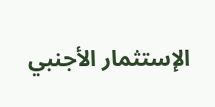الإستثمار الأجنبي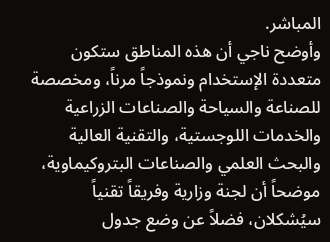المباشر.
وأوضح ناجي أن هذه المناطق ستكون متعددة الإستخدام ونموذجاً مرناً، ومخصصة للصناعة والسياحة والصناعات الزراعية والخدمات اللوجستية، والتقنية العالية والبحث العلمي والصناعات البتروكيماوية، موضحاً أن لجنة وزارية وفريقاً تقنياً سيُشكلان، فضلاً عن وضع جدول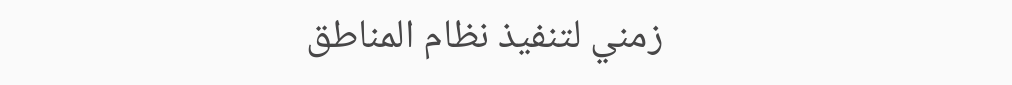زمني لتنفيذ نظام المناطق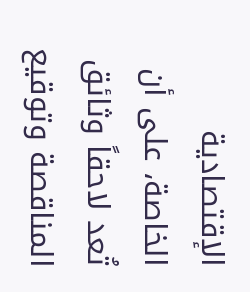الإقتصادية الخاصة، على أن تُعد لاحقاً وثائق المناقصة وتوقيع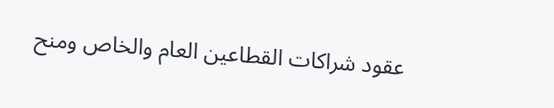عقود شراكات القطاعين العام والخاص ومنح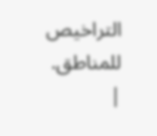التراخيص للمناطق.
|